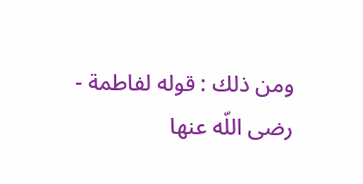ومن ذلك : قوله لفاطمة - رضى اللّه عنها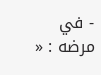- في مرضه : «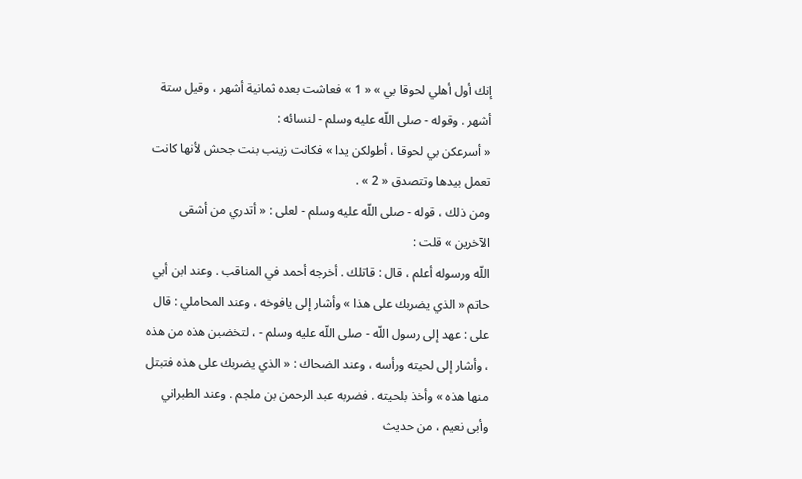إنك أول أهلي لحوقا بي » « 1 » فعاشت بعده ثمانية أشهر ، وقيل ستة أشهر . وقوله - صلى اللّه عليه وسلم - لنسائه :
« أسرعكن بي لحوقا ، أطولكن يدا » فكانت زينب بنت جحش لأنها كانت تعمل بيدها وتتصدق « 2 » .
ومن ذلك ، قوله - صلى اللّه عليه وسلم - لعلى : « أتدري من أشقى الآخرين » قلت :
اللّه ورسوله أعلم ، قال : قاتلك . أخرجه أحمد في المناقب . وعند ابن أبي حاتم « الذي يضربك على هذا » وأشار إلى يافوخه ، وعند المحاملي : قال على : عهد إلى رسول اللّه - صلى اللّه عليه وسلم - ، لتخضبن هذه من هذه ، وأشار إلى لحيته ورأسه ، وعند الضحاك : « الذي يضربك على هذه فتبتل منها هذه » وأخذ بلحيته . فضربه عبد الرحمن بن ملجم . وعند الطبراني وأبى نعيم ، من حديث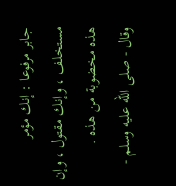جابر مرفوعا : إنك مؤمر مستخلف ، وإنك مقتول ، وإن هذه مخضوبة من هذه .
وقال - صلى اللّه عليه وسلم -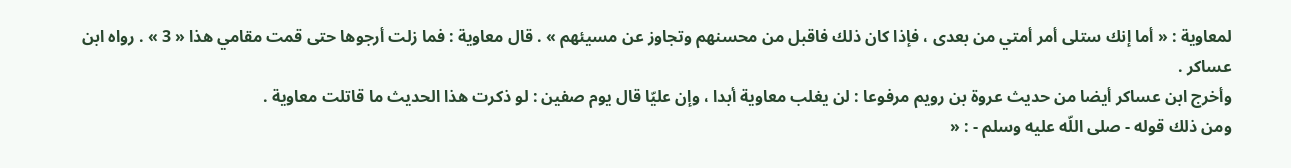لمعاوية : « أما إنك ستلى أمر أمتي من بعدى ، فإذا كان ذلك فاقبل من محسنهم وتجاوز عن مسيئهم » . قال معاوية : فما زلت أرجوها حتى قمت مقامي هذا « 3 » . رواه ابن عساكر .
وأخرج ابن عساكر أيضا من حديث عروة بن رويم مرفوعا : لن يغلب معاوية أبدا ، وإن عليّا قال يوم صفين : لو ذكرت هذا الحديث ما قاتلت معاوية .
ومن ذلك قوله - صلى اللّه عليه وسلم - : «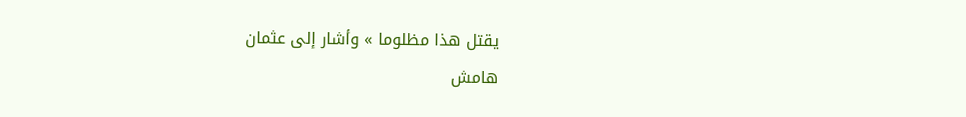يقتل هذا مظلوما » وأشار إلى عثمان
هامش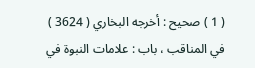( 1 ) صحيح : أخرجه البخاري ( 3624 ) في المناقب ، باب : علامات النبوة في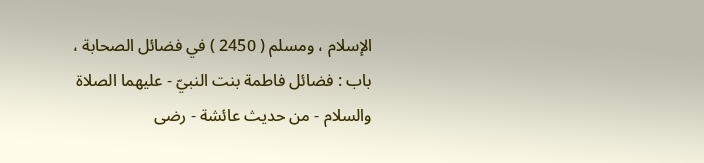الإسلام ، ومسلم ( 2450 ) في فضائل الصحابة ، باب : فضائل فاطمة بنت النبيّ - عليهما الصلاة والسلام - من حديث عائشة - رضى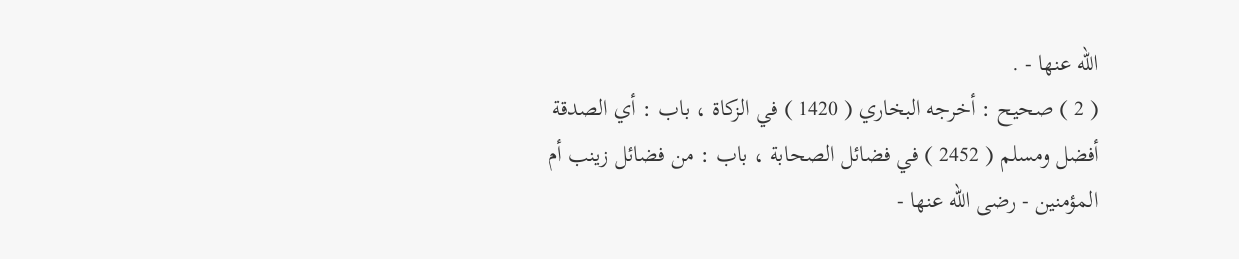اللّه عنها - .
( 2 ) صحيح : أخرجه البخاري ( 1420 ) في الزكاة ، باب : أي الصدقة أفضل ومسلم ( 2452 ) في فضائل الصحابة ، باب : من فضائل زينب أم المؤمنين - رضى اللّه عنها -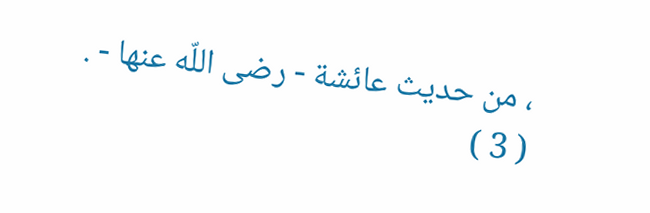، من حديث عائشة - رضى اللّه عنها - .
( 3 )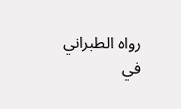رواه الطبراني في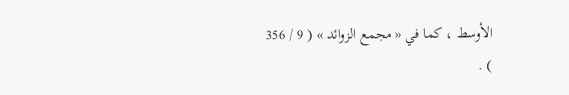الأوسط ، كما في « مجمع الزوائد » ( 9 / 356 ) .